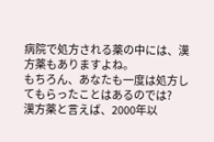病院で処方される薬の中には、漢方薬もありますよね。
もちろん、あなたも一度は処方してもらったことはあるのでは?
漢方薬と言えば、2000年以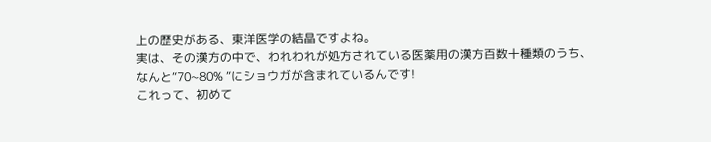上の歴史がある、東洋医学の結晶ですよね。
実は、その漢方の中で、われわれが処方されている医薬用の漢方百数十種類のうち、
なんと“70~80% “にショウガが含まれているんです!
これって、初めて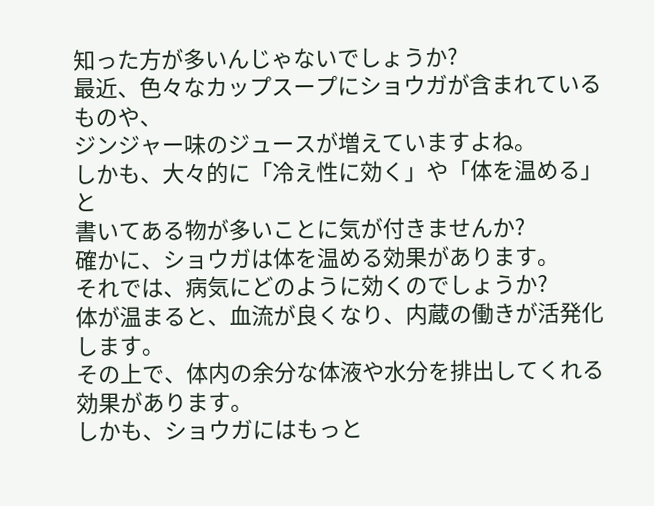知った方が多いんじゃないでしょうか?
最近、色々なカップスープにショウガが含まれているものや、
ジンジャー味のジュースが増えていますよね。
しかも、大々的に「冷え性に効く」や「体を温める」と
書いてある物が多いことに気が付きませんか?
確かに、ショウガは体を温める効果があります。
それでは、病気にどのように効くのでしょうか?
体が温まると、血流が良くなり、内蔵の働きが活発化します。
その上で、体内の余分な体液や水分を排出してくれる効果があります。
しかも、ショウガにはもっと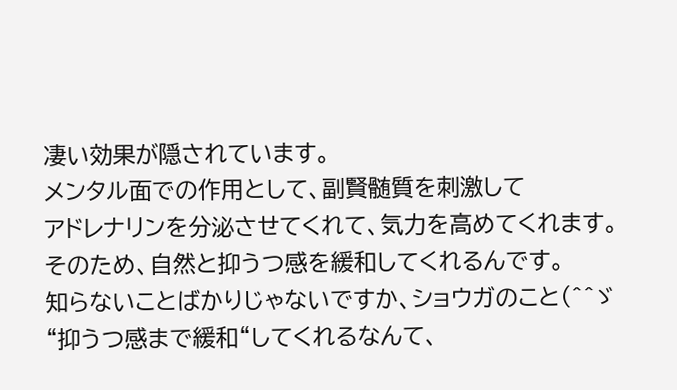凄い効果が隠されています。
メンタル面での作用として、副賢髄質を刺激して
アドレナリンを分泌させてくれて、気力を高めてくれます。
そのため、自然と抑うつ感を緩和してくれるんです。
知らないことばかりじゃないですか、ショウガのこと(^^ゞ
“抑うつ感まで緩和“してくれるなんて、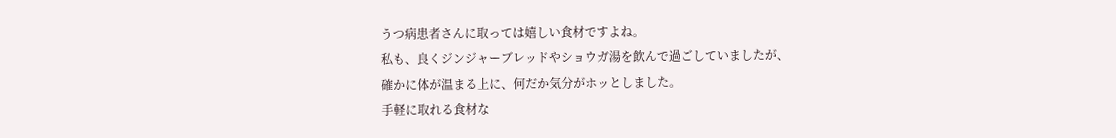うつ病患者さんに取っては嬉しい食材ですよね。
私も、良くジンジャーブレッドやショウガ湯を飲んで過ごしていましたが、
確かに体が温まる上に、何だか気分がホッとしました。
手軽に取れる食材な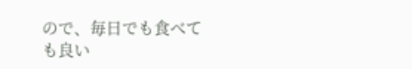ので、毎日でも食べても良い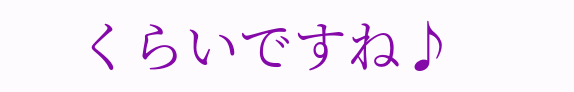くらいですね♪